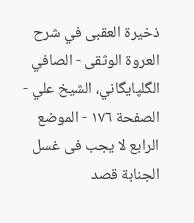ذخيرة العقبى في شرح العروة الوثقى - الصافي الگلپايگاني، الشيخ علي - الصفحة ١٧٦ - الموضع الرابع لا يجب فى غسل الجنابة قصد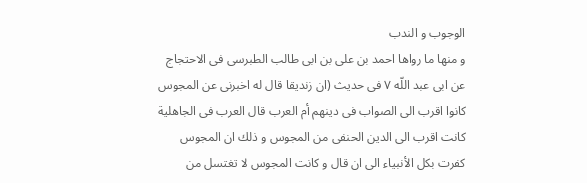الوجوب و الندب
و منها ما رواها احمد بن على بن ابى طالب الطبرسى فى الاحتجاج عن ابى عبد اللّه ٧ فى حديث (ان زنديقا قال له اخبرنى عن المجوس كانوا اقرب الى الصواب فى دينهم أم العرب قال العرب فى الجاهلية كانت اقرب الى الدين الحنفى من المجوس و ذلك ان المجوس كفرت بكل الأنبياء الى ان قال و كانت المجوس لا تغتسل من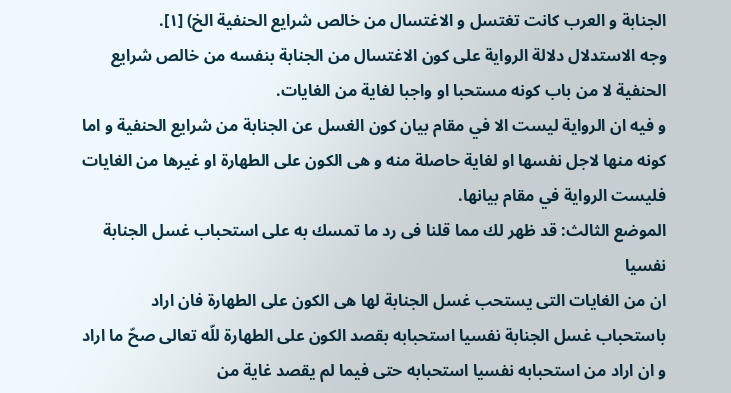الجنابة و العرب كانت تغتسل و الاغتسال من خالص شرايع الحنفية الخ) [١].
وجه الاستدلال دلالة الرواية على كون الاغتسال من الجنابة بنفسه من خالص شرايع الحنفية لا من باب كونه مستحبا او واجبا لغاية من الغايات.
و فيه ان الرواية ليست الا في مقام بيان كون الغسل عن الجنابة من شرايع الحنفية و اما كونه منها لاجل نفسها او لغاية حاصلة منه و هى الكون على الطهارة او غيرها من الغايات فليست الرواية في مقام بيانها.
الموضع الثالث: قد ظهر لك مما قلنا فى رد ما تمسك به على استحباب غسل الجنابة نفسيا
ان من الغايات التى يستحب غسل الجنابة لها هى الكون على الطهارة فان اراد باستحباب غسل الجنابة نفسيا استحبابه بقصد الكون على الطهارة للّه تعالى صحّ ما اراد و ان اراد من استحبابه نفسيا استحبابه حتى فيما لم يقصد غاية من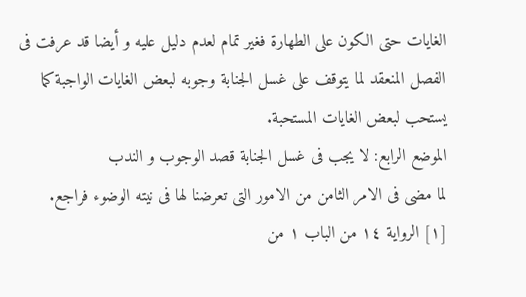الغايات حتى الكون على الطهارة فغير تمام لعدم دليل عليه و أيضا قد عرفت فى الفصل المنعقد لما يتوقف على غسل الجنابة وجوبه لبعض الغايات الواجبة كما يستحب لبعض الغايات المستحبة.
الموضع الرابع: لا يجب فى غسل الجنابة قصد الوجوب و الندب
لما مضى فى الامر الثامن من الامور التى تعرضنا لها فى نيته الوضوء فراجع.
[١] الرواية ١٤ من الباب ١ من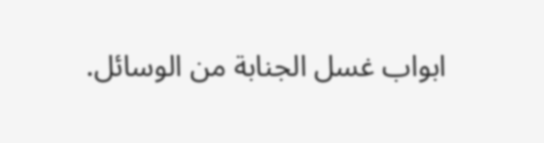ابواب غسل الجنابة من الوسائل.